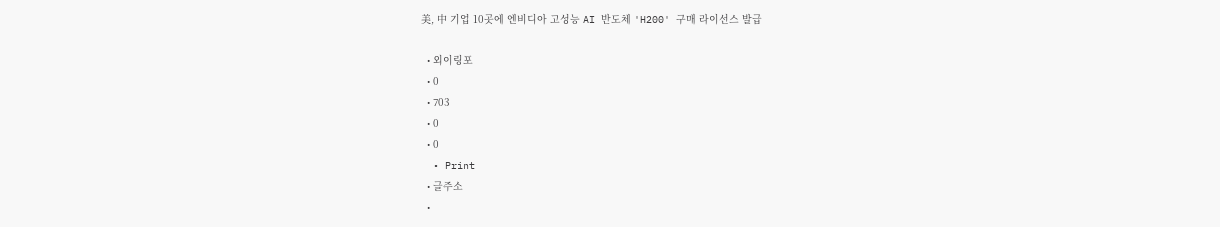美, 中 기업 10곳에 엔비디아 고성능 AI 반도체 'H200' 구매 라이선스 발급

  • 외이링포
  • 0
  • 703
  • 0
  • 0
  • Print
  • 글주소
  •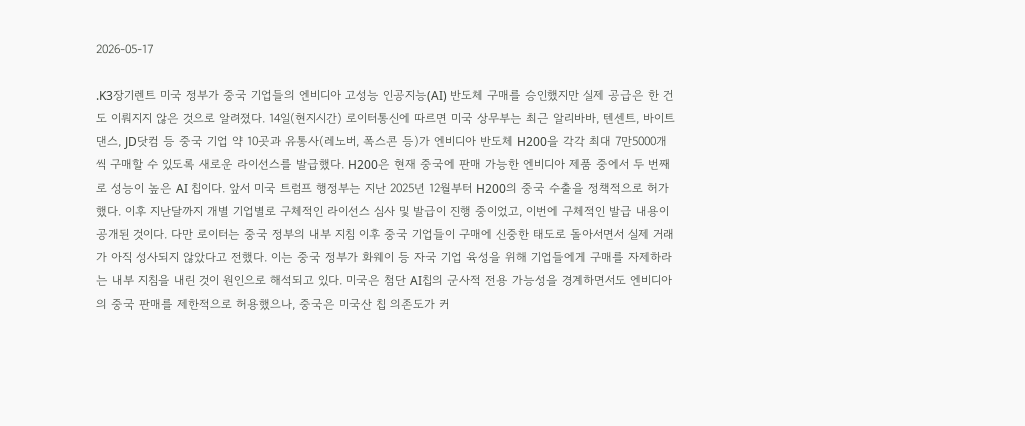2026-05-17

.K3장기렌트 미국 정부가 중국 기업들의 엔비디아 고성능 인공지능(AI) 반도체 구매를 승인했지만 실제 공급은 한 건도 이뤄지지 않은 것으로 알려졌다. 14일(현지시간) 로이터통신에 따르면 미국 상무부는 최근 알리바바, 텐센트, 바이트댄스, JD닷컴 등 중국 기업 약 10곳과 유통사(레노버, 폭스콘 등)가 엔비디아 반도체 H200을 각각 최대 7만5000개씩 구매할 수 있도록 새로운 라이선스를 발급했다. H200은 현재 중국에 판매 가능한 엔비디아 제품 중에서 두 번째로 성능이 높은 AI 칩이다. 앞서 미국 트럼프 행정부는 지난 2025년 12월부터 H200의 중국 수출을 정책적으로 허가했다. 이후 지난달까지 개별 기업별로 구체적인 라이선스 심사 및 발급이 진행 중이었고, 이번에 구체적인 발급 내용이 공개된 것이다. 다만 로이터는 중국 정부의 내부 지침 이후 중국 기업들이 구매에 신중한 태도로 돌아서면서 실제 거래가 아직 성사되지 않았다고 전했다. 이는 중국 정부가 화웨이 등 자국 기업 육성을 위해 기업들에게 구매를 자제하라는 내부 지침을 내린 것이 원인으로 해석되고 있다. 미국은 첨단 AI칩의 군사적 전용 가능성을 경계하면서도 엔비디아의 중국 판매를 제한적으로 허용했으나, 중국은 미국산 칩 의존도가 커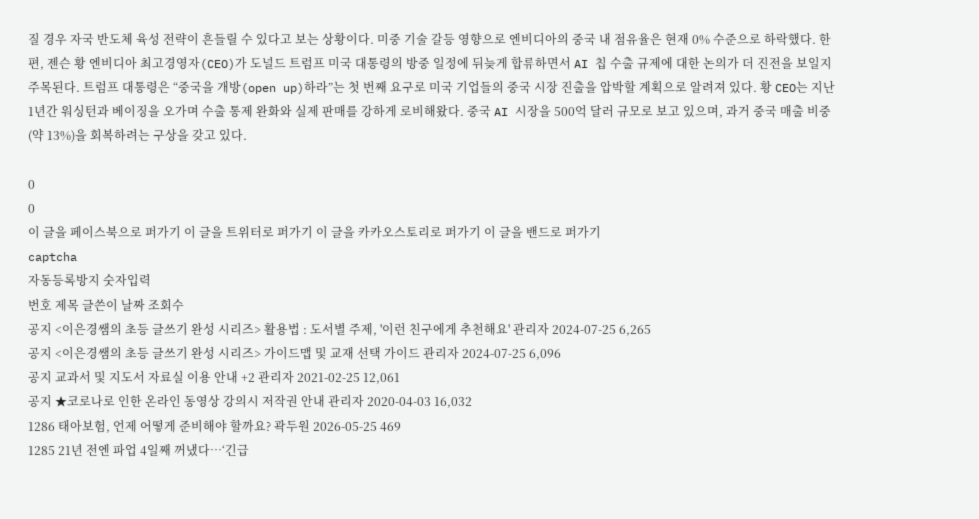질 경우 자국 반도체 육성 전략이 흔들릴 수 있다고 보는 상황이다. 미중 기술 갈등 영향으로 엔비디아의 중국 내 점유율은 현재 0% 수준으로 하락했다. 한편, 젠슨 황 엔비디아 최고경영자(CEO)가 도널드 트럼프 미국 대통령의 방중 일정에 뒤늦게 합류하면서 AI 칩 수출 규제에 대한 논의가 더 진전을 보일지 주목된다. 트럼프 대통령은 “중국을 개방(open up)하라”는 첫 번째 요구로 미국 기업들의 중국 시장 진출을 압박할 계획으로 알려져 있다. 황 CEO는 지난 1년간 워싱턴과 베이징을 오가며 수출 통제 완화와 실제 판매를 강하게 로비해왔다. 중국 AI 시장을 500억 달러 규모로 보고 있으며, 과거 중국 매출 비중(약 13%)을 회복하려는 구상을 갖고 있다.

0
0
이 글을 페이스북으로 퍼가기 이 글을 트위터로 퍼가기 이 글을 카카오스토리로 퍼가기 이 글을 밴드로 퍼가기
captcha
자동등록방지 숫자입력
번호 제목 글쓴이 날짜 조회수
공지 <이은경쌤의 초등 글쓰기 완성 시리즈> 활용법 : 도서별 주제, '이런 친구에게 추천해요' 관리자 2024-07-25 6,265
공지 <이은경쌤의 초등 글쓰기 완성 시리즈> 가이드맵 및 교재 선택 가이드 관리자 2024-07-25 6,096
공지 교과서 및 지도서 자료실 이용 안내 +2 관리자 2021-02-25 12,061
공지 ★코로나로 인한 온라인 동영상 강의시 저작권 안내 관리자 2020-04-03 16,032
1286 태아보험, 언제 어떻게 준비해야 할까요? 곽두원 2026-05-25 469
1285 21년 전엔 파업 4일째 꺼냈다…‘긴급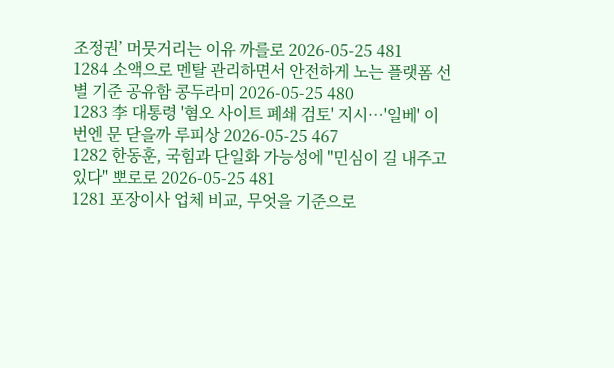조정권’ 머뭇거리는 이유 까를로 2026-05-25 481
1284 소액으로 멘탈 관리하면서 안전하게 노는 플랫폼 선별 기준 공유함 콩두라미 2026-05-25 480
1283 李 대통령 '혐오 사이트 폐쇄 검토' 지시…'일베' 이번엔 문 닫을까 루피상 2026-05-25 467
1282 한동훈, 국힘과 단일화 가능성에 "민심이 길 내주고 있다" 뽀로로 2026-05-25 481
1281 포장이사 업체 비교, 무엇을 기준으로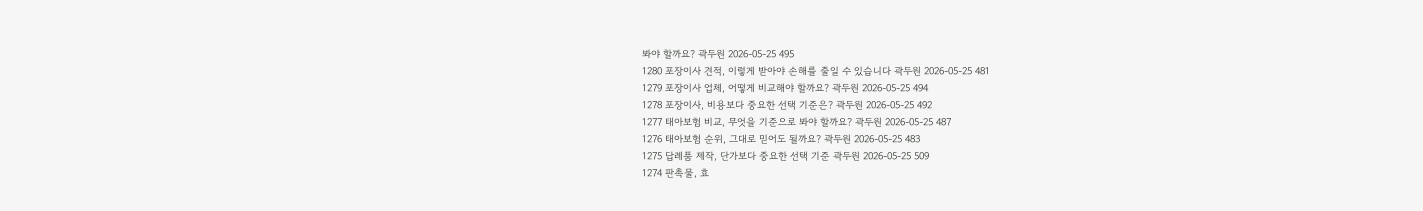봐야 할까요? 곽두원 2026-05-25 495
1280 포장이사 견적, 이렇게 받아야 손해를 줄일 수 있습니다 곽두원 2026-05-25 481
1279 포장이사 업체, 어떻게 비교해야 할까요? 곽두원 2026-05-25 494
1278 포장이사, 비용보다 중요한 선택 기준은? 곽두원 2026-05-25 492
1277 태아보험 비교, 무엇을 기준으로 봐야 할까요? 곽두원 2026-05-25 487
1276 태아보험 순위, 그대로 믿어도 될까요? 곽두원 2026-05-25 483
1275 답례품 제작, 단가보다 중요한 선택 기준 곽두원 2026-05-25 509
1274 판촉물, 효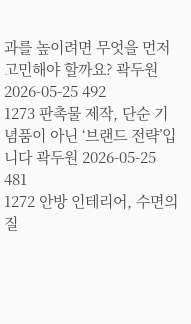과를 높이려면 무엇을 먼저 고민해야 할까요? 곽두원 2026-05-25 492
1273 판촉물 제작, 단순 기념품이 아닌 ‘브랜드 전략’입니다 곽두원 2026-05-25 481
1272 안방 인테리어, 수면의 질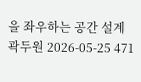을 좌우하는 공간 설계 곽두원 2026-05-25 471